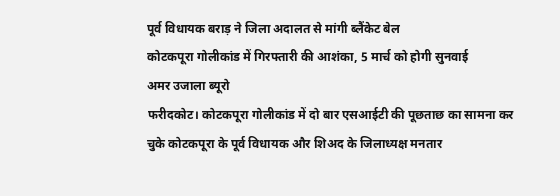पूर्व विधायक बराड़ ने जिला अदालत से मांगी ब्लैंकेट बेल
कोटकपूरा गोलीकांड में गिरफ्तारी की आशंका, 5 मार्च को होगी सुनवाई
अमर उजाला ब्यूरो
फरीदकोट। कोटकपूरा गोलीकांड में दो बार एसआईटी की पूछताछ का सामना कर चुके कोटकपूरा के पूर्व विधायक और शिअद के जिलाध्यक्ष मनतार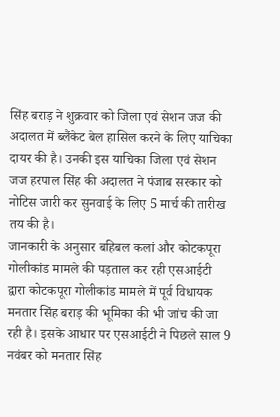सिंह बराड़ ने शुक्रवार को जिला एवं सेशन जज की अदालत में ब्लैंकेट बेल हासिल करने के लिए याचिका दायर की है। उनकी इस याचिका जिला एवं सेशन जज हरपाल सिंह की अदालत ने पंजाब सरकार को नोटिस जारी कर सुनवाई के लिए 5 मार्च की तारीख तय की है।
जानकारी के अनुसार बहिबल कलां और कोटकपूरा गोलीकांड मामले की पड़ताल कर रही एसआईटी द्वारा कोटकपूरा गोलीकांड मामले में पूर्व विधायक मनतार सिंह बराड़ की भूमिका की भी जांच की जा रही है। इसके आधार पर एसआईटी ने पिछले साल 9 नवंबर को मनतार सिंह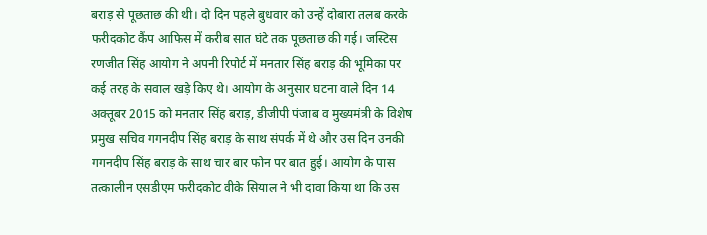बराड़ से पूछताछ की थी। दो दिन पहले बुधवार को उन्हें दोबारा तलब करके फरीदकोट कैंप आफिस में करीब सात घंटे तक पूछताछ की गई। जस्टिस रणजीत सिंह आयोग ने अपनी रिपोर्ट में मनतार सिंह बराड़ की भूमिका पर कई तरह के सवाल खड़े किए थे। आयोग के अनुसार घटना वाले दिन 14 अक्तूबर 2015 को मनतार सिंह बराड़, डीजीपी पंजाब व मुख्यमंत्री के विशेष प्रमुख सचिव गगनदीप सिंह बराड़ के साथ संपर्क में थे और उस दिन उनकी गगनदीप सिंह बराड़ के साथ चार बार फोन पर बात हुई। आयोग के पास तत्कालीन एसडीएम फरीदकोट वीके सियाल ने भी दावा किया था कि उस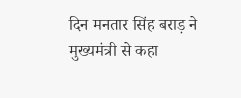दिन मनतार सिंह बराड़ ने मुख्यमंत्री से कहा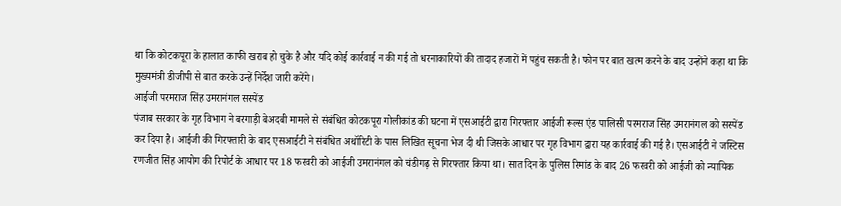था कि कोटकपूरा के हालात काफी खराब हो चुके है और यदि कोई कार्रवाई न की गई तो धरनाकारियों की तादाद हजारों में पहुंच सकती है। फोन पर बात खत्म करने के बाद उन्होंने कहा था कि मुख्यमंत्री डीजीपी से बात करके उन्हें निर्देश जारी करेंगे।
आईजी परमराज सिंह उमरानंगल सस्पेंड
पंजाब सरकार के गृह विभाग ने बरगाड़ी बेअदबी मामले से संबंधित कोटकपूरा गोलीकांड की घटना में एसआईटी द्वारा गिरफ्तार आईजी रूल्स एंड पालिसी परमराज सिंह उमरानंगल को सस्पेंड कर दिया है। आईजी की गिरफ्तारी के बाद एसआईटी ने संबंधित अथॉरिटी के पास लिखित सूचना भेज दी थी जिसके आधार पर गृह विभाग द्वारा यह कार्रवाई की गई है। एसआईटी ने जस्टिस रणजीत सिंह आयोग की रिपोर्ट के आधार पर 18 फरवरी को आईजी उमरानंगल को चंडीगढ़ से गिरफ्तार किया था। सात दिन के पुलिस रिमांड के बाद 26 फरवरी को आईजी को न्यायिक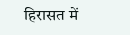हिरासत में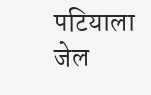पटियाला जेल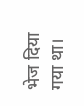भेज दिया गया था।